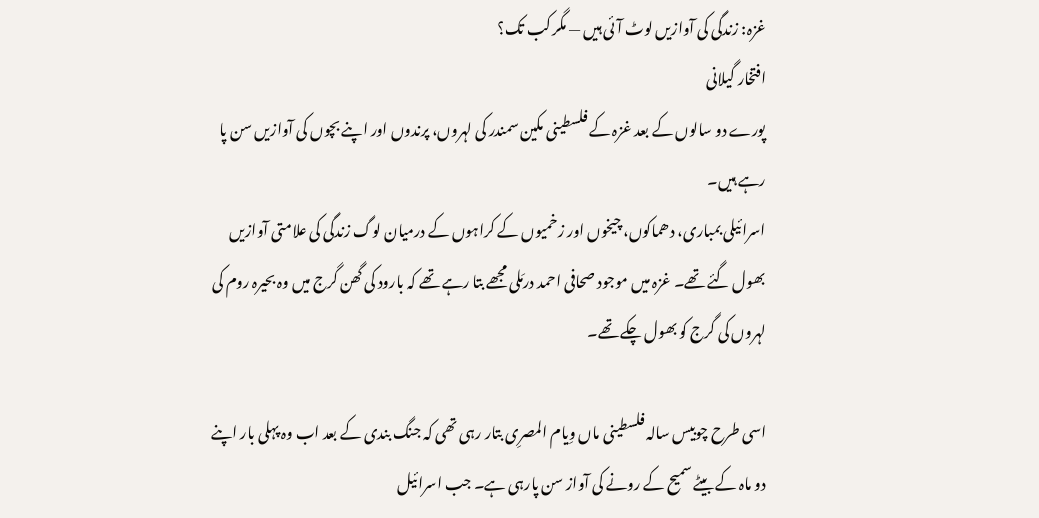غزہ: زندگی کی آوازیں لوٹ آئی ہیں — مگر کب تک؟
افتخار گیلانی
پورے دو سالوں کے بعد غزہ کے فلسطینی مکین سمندر کی لہروں، پرندوں اور اپنے بچوں کی آوازیں سن پا رہے ہیں۔
اسرائیلی بمباری، دھماکوں، چیخوں اور زخمیوں کے کراہوں کے درمیان لوگ زندگی کی علامتی آوازیں بھول گئے تھے۔ غزہ میں موجود صحافی احمد درمَلی مجھے بتا رہے تھے کہ بارود کی گھن گرج میں وہ بحیرہ روم کی لہروں کی گرج کو بھول چکے تھے۔

اسی طرح چوبیس سالہ فلسطینی ماں وِیام المصرِی بتار رہی تھی کہ جنگ بندی کے بعد اب وہ پہلی بار اپنے دو ماہ کے بیٹے سمیح کے رونے کی آواز سن پارہی ہے۔ جب اسرائیل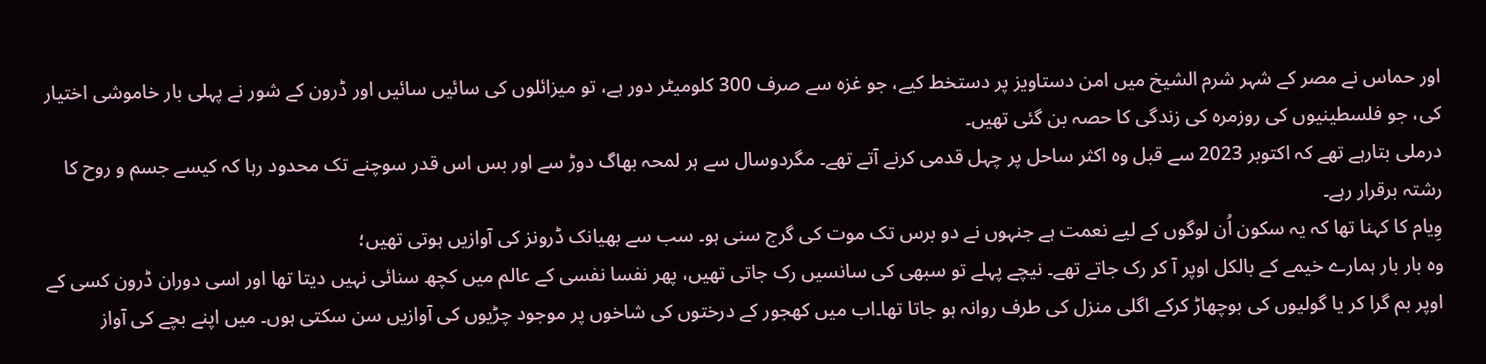اور حماس نے مصر کے شہر شرم الشیخ میں امن دستاویز پر دستخط کیے، جو غزہ سے صرف 300 کلومیٹر دور ہے، تو میزائلوں کی سائیں سائیں اور ڈرون کے شور نے پہلی بار خاموشی اختیار کی، جو فلسطینیوں کی روزمرہ کی زندگی کا حصہ بن گئی تھیں۔
درملی بتارہے تھے کہ اکتوبر 2023 سے قبل وہ اکثر ساحل پر چہل قدمی کرنے آتے تھے۔ مگردوسال سے ہر لمحہ بھاگ دوڑ سے اور بس اس قدر سوچنے تک محدود رہا کہ کیسے جسم و روح کا رشتہ برقرار رہے۔
وِیام کا کہنا تھا کہ یہ سکون اُن لوگوں کے لیے نعمت ہے جنہوں نے دو برس تک موت کی گرج سنی ہو۔ سب سے بھیانک ڈرونز کی آوازیں ہوتی تھیں؛
وہ بار بار ہمارے خیمے کے بالکل اوپر آ کر رک جاتے تھے۔ نیچے پہلے تو سبھی کی سانسیں رک جاتی تھیں، پھر نفسا نفسی کے عالم میں کچھ سنائی نہیں دیتا تھا اور اسی دوران ڈرون کسی کے اوپر بم گرا کر یا گولیوں کی بوچھاڑ کرکے اگلی منزل کی طرف روانہ ہو جاتا تھا۔اب میں کھجور کے درختوں کی شاخوں پر موجود چڑیوں کی آوازیں سن سکتی ہوں۔ میں اپنے بچے کی آواز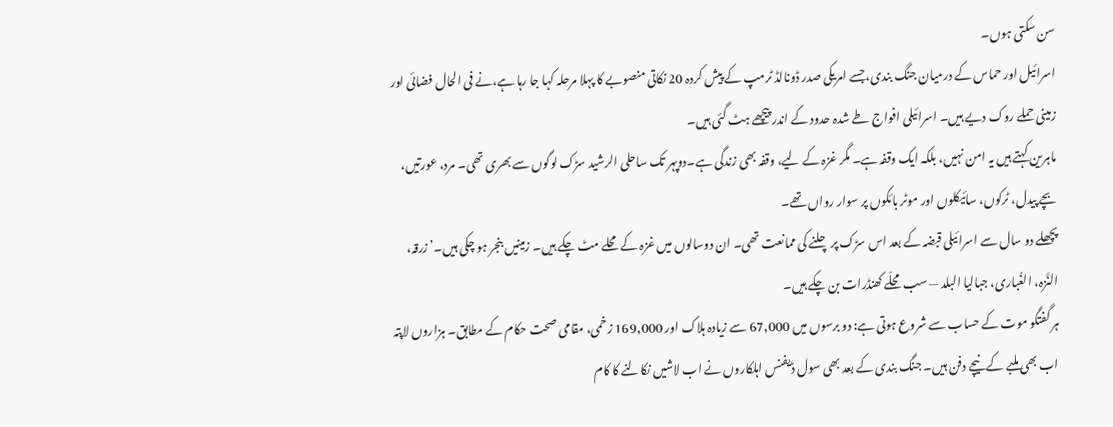سن سکتی ہوں۔
اسرائیل اور حماس کے درمیان جنگ بندی،جسے امریکی صدر ڈونالڈ ٹرمپ کے پیش کردہ 20 نکاتی منصوبے کا پہلا مرحلہ کہا جا رہا ہے،نے فی الحال فضائی اور زمینی حملے روک دیے ہیں۔ اسرائیلی افواج طے شدہ حدود کے اندر پیچھے ہٹ گئی ہیں۔
ماہرین کہتے ہیں یہ امن نہیں، بلکہ ایک وقفہ ہے۔ مگر غزہ کے لیے، وقفہ بھی زندگی ہے۔دوپہر تک ساحلی الرشید سڑک لوگوں سے بھری تھی۔ مرد، عورتیں، بچے پیدل، ٹرکوں، سائیکلوں اور موٹر بائکوں پر سوار رواں تھے۔
پچھلے دو سال سے اسرائیلی قبضہ کے بعد اس سڑک پر چلنے کی ممانعت تھی۔ ان دوسالوں میں غزہ کے محلے مٹ چکے ہیں۔ زمینیں بنجر ہو چکی ہیں۔’زرقہ، النَّزہ، الغُباری، جبالیا البلد — سب محلّے کھنڈرات بن چکے ہیں۔
ہر گفتگو موت کے حساب سے شروع ہوتی ہے: دو برسوں میں 67,000 سے زیادہ ہلاک اور 169,000 زخمی، مقامی صحت حکام کے مطابق۔ ہزاروں لاپتہ اب بھی ملبے کے نیچے دفن ہیں۔ جنگ بندی کے بعد بھی سول ڈیفنس اہلکاروں نے اب لاشیں نکالنے کا کام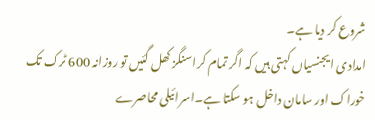شروع کر دیا ہے۔
امدادی ایجنسیاں کہتی ہیں کہ اگر تمام کراسنگز کھل گئیں تو روزانہ 600 ٹرک تک خوراک اور سامان داخل ہو سکتا ہے۔اسرائیلی محاصرے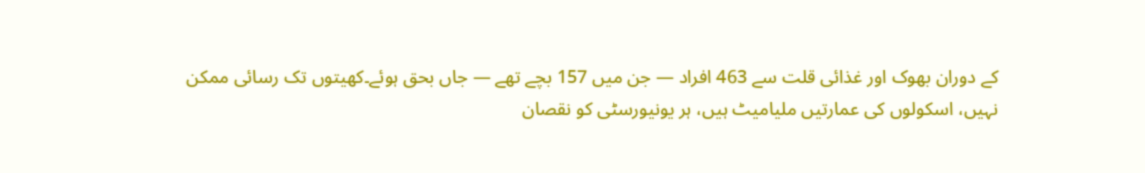کے دوران بھوک اور غذائی قلت سے 463 افراد — جن میں 157 بچے تھے — جاں بحق ہوئے۔کھیتوں تک رسائی ممکن نہیں، اسکولوں کی عمارتیں ملیامیٹ ہیں، ہر یونیورسٹی کو نقصان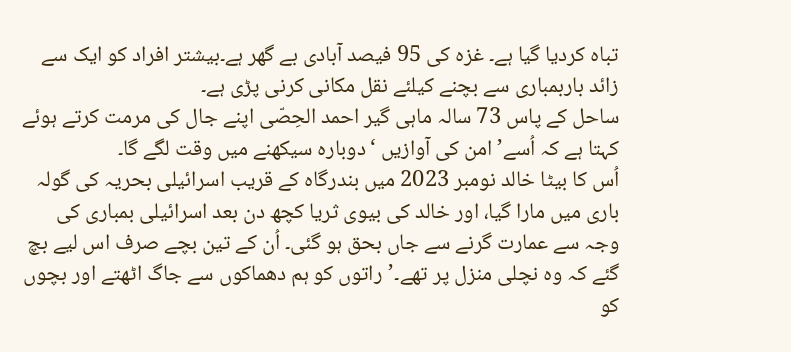تباہ کردیا گیا ہے۔ غزہ کی 95 فیصد آبادی بے گھر ہے۔بیشتر افراد کو ایک سے زائد باربمباری سے بچنے کیلئے نقل مکانی کرنی پڑی ہے۔
ساحل کے پاس 73 سالہ ماہی گیر احمد الحِصّی اپنے جال کی مرمت کرتے ہوئے کہتا ہے کہ اُسے’امن کی آوازیں ‘دوبارہ سیکھنے میں وقت لگے گا۔
اُس کا بیٹا خالد نومبر 2023 میں بندرگاہ کے قریب اسرائیلی بحریہ کی گولہ باری میں مارا گیا، اور خالد کی بیوی ثریا کچھ دن بعد اسرائیلی بمباری کی وجہ سے عمارت گرنے سے جاں بحق ہو گئی۔ اُن کے تین بچے صرف اس لیے بچ گئے کہ وہ نچلی منزل پر تھے۔’راتوں کو ہم دھماکوں سے جاگ اٹھتے اور بچوں کو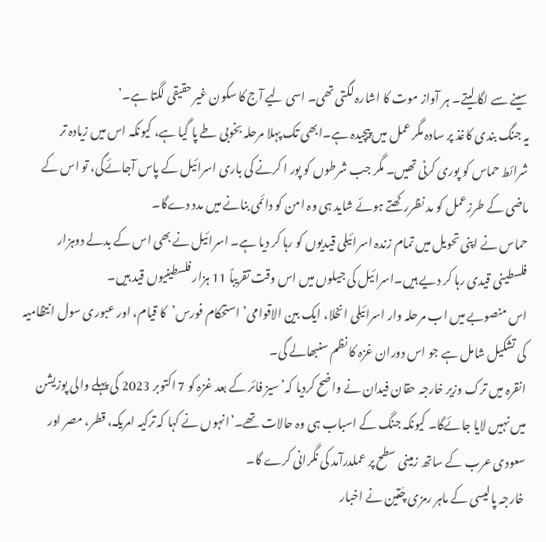سینے سے لگا لیتے۔ ہر آواز موت کا اشارہ لگتی تھی۔ اسی لیے آج کا سکون غیر حقیقی لگتا ہے۔’
یہ جنگ بندی کاغذ پر سادہ مگر عمل میں پیچیدہ ہے۔ابھی تک پہلا مرحلہ بخوبی طے پا گیا ہے، کیونکہ اس میں زیادہ تر شرائط حماس کو پوری کرنی تھیں۔ مگر جب شرطوں کو پور ا کرنے کی باری اسرائیل کے پاس آجائےگی، تو اس کے ماضی کے طرزعمل کو مد نظررکھتے ہوئے شاید ہی وہ امن کو دائمی بنانے میں مدد دےگا۔
حماس نے اپنی تحویل میں تمام زندہ اسرائیلی قیدیوں کو رہا کر دیا ہے۔ اسرائیل نے بھی اس کے بدلے دوہزار فلسطینی قیدی رہا کر دیے ہیں۔اسرائیل کی جیلوں میں اس وقت تقریباً 11 ہزار فلسطینیوں قید ہیں۔
اس منصوبے میں اب مرحلہ وار اسرائیلی انخلا، ایک بین الاقوامی’استحکام فورس’کا قیام، اور عبوری سول انتظامیہ کی تشکیل شامل ہے جو اس دوران غزہ کا نظم سنبھالے گی۔
انقرہ میں ترک وزیر خارجہ حقان فیدان نے واضح کردیا کہ’سیز فائر کے بعد غزہ کو 7 اکتوبر 2023 کی پہلے والی پوزیشن میں نہیں لایا جائےگا۔ کیونکہ جنگ کے اسباب ہی وہ حالات تھے۔’انہوں نے کہا کہ ترکیہ امریکہ، قطر، مصر اور سعودی عرب کے ساتھ زمینی سطح پر عملدرآمد کی نگرانی کرے گا۔
خارجہ پالیسی کے ماہر رمزی چَتین نے اخبار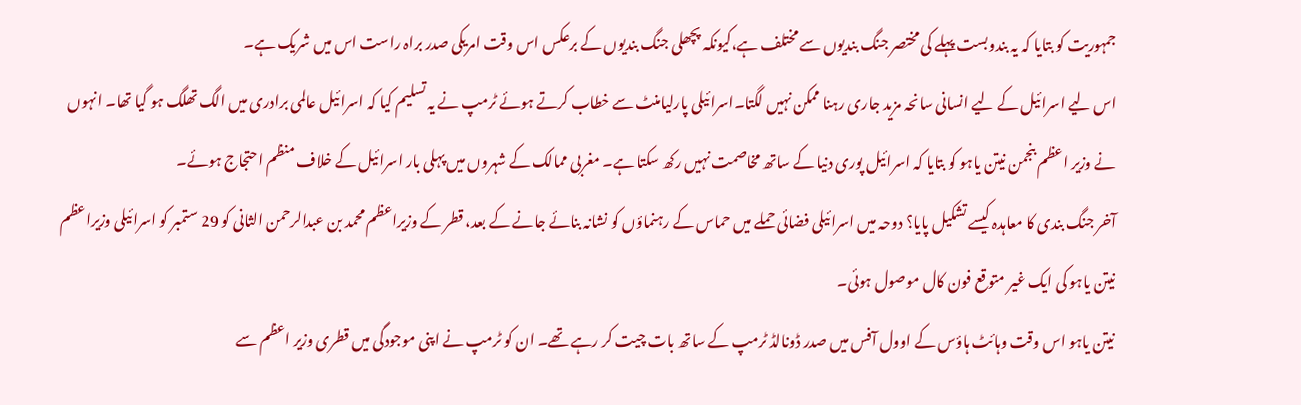جمہوریت کو بتایا کہ یہ بندوبست پہلے کی مختصر جنگ بندیوں سے مختلف ہے،کیونکہ پچھلی جنگ بندیوں کے برعکس اس وقت امریکی صدر براہ راست اس میں شریک ہے۔
اس لیے اسرائیل کے لیے انسانی سانحہ مزید جاری رہنا ممکن نہیں لگتا۔اسرائیلی پارلیامنٹ سے خطاب کرتے ہوئے ٹرمپ نے یہ تسلیم کیا کہ اسرائیل عالمی برادری میں الگ تھلگ ہو گیا تھا۔ انہوں نے وزیر اعظم بنجمن نیتن یاہو کو بتایا کہ اسرائیل پوری دنیا کے ساتھ مخاصمت نہیں رکھ سکتا ہے۔ مغربی ممالک کے شہروں میں پہلی بار اسرائیل کے خلاف منظم احتجاج ہوئے۔
آخر جنگ بندی کا معاہدہ کیسے تشکیل پایا؟ دوحہ میں اسرائیلی فضائی حملے میں حماس کے رہنماؤں کو نشانہ بنائے جانے کے بعد، قطر کے وزیراعظم محمد بن عبدالرحمن الثانی کو 29 ستمبر کو اسرائیلی وزیراعظم نیتن یاہو کی ایک غیر متوقع فون کال موصول ہوئی۔
نیتن یاہو اس وقت وہائٹ ہاؤس کے اوول آفس میں صدر ڈونالڈ ٹرمپ کے ساتھ بات چیت کر رہے تھے۔ ان کو ٹرمپ نے اپنی موجودگی میں قطری وزیر اعظم سے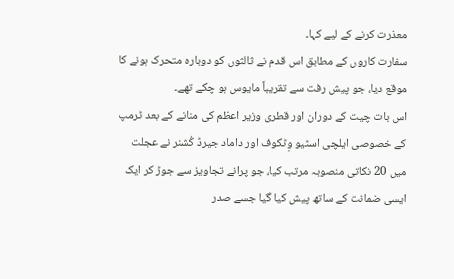معذرت کرنے کے لیے کہا۔
سفارت کاروں کے مطابق اس قدم نے ثالثوں کو دوبارہ متحرک ہونے کا موقع دیا، جو پیش رفت سے تقریباً مایوس ہو چکے تھے۔
اس بات چیت کے دوران اور قطری وزیر اعظم کی منانے کے بعد ٹرمپ کے خصوصی ایلچی اسٹیو وِٹکوف اور داماد جیرڈ کُشنر نے عجلت میں 20 نکاتی منصوبہ مرتب کیا، جو پرانے تجاویز سے جوڑ کر ایک ایسی ضمانت کے ساتھ پیش کیا گیا جسے صدر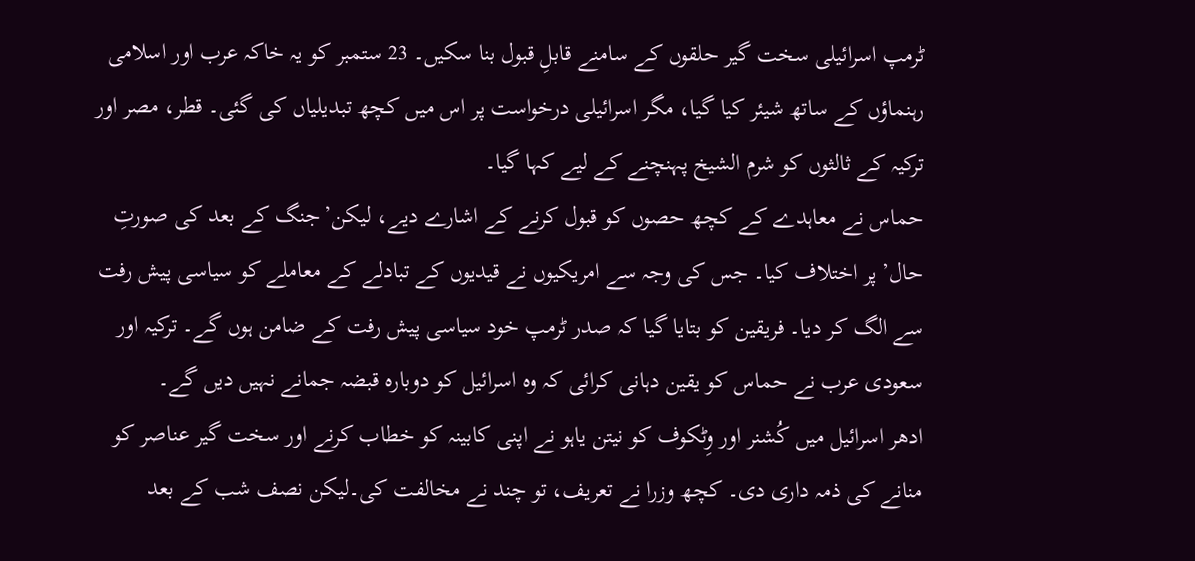ٹرمپ اسرائیلی سخت گیر حلقوں کے سامنے قابلِ قبول بنا سکیں۔ 23 ستمبر کو یہ خاکہ عرب اور اسلامی رہنماؤں کے ساتھ شیئر کیا گیا، مگر اسرائیلی درخواست پر اس میں کچھ تبدیلیاں کی گئی۔ قطر، مصر اور ترکیہ کے ثالثوں کو شرم الشیخ پہنچنے کے لیے کہا گیا۔
حماس نے معاہدے کے کچھ حصوں کو قبول کرنے کے اشارے دیے، لیکن’جنگ کے بعد کی صورتِ حال’پر اختلاف کیا۔ جس کی وجہ سے امریکیوں نے قیدیوں کے تبادلے کے معاملے کو سیاسی پیش رفت سے الگ کر دیا۔ فریقین کو بتایا گیا کہ صدر ٹرمپ خود سیاسی پیش رفت کے ضامن ہوں گے۔ ترکیہ اور سعودی عرب نے حماس کو یقین دہانی کرائی کہ وہ اسرائیل کو دوبارہ قبضہ جمانے نہیں دیں گے۔
ادھر اسرائیل میں کُشنر اور وِٹکوف کو نیتن یاہو نے اپنی کابینہ کو خطاب کرنے اور سخت گیر عناصر کو منانے کی ذمہ داری دی۔ کچھ وزرا نے تعریف، تو چند نے مخالفت کی۔لیکن نصف شب کے بعد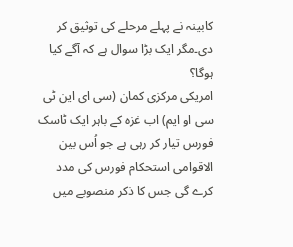کابینہ نے پہلے مرحلے کی توثیق کر دی۔مگر ایک بڑا سوال ہے کہ آگے کیا ہوگا؟
امریکی مرکزی کمان (سی ای این ٹی سی او ایم) اب غزہ کے باہر ایک ٹاسک فورس تیار کر رہی ہے جو اُس بین الاقوامی استحکام فورس کی مدد کرے گی جس کا ذکر منصوبے میں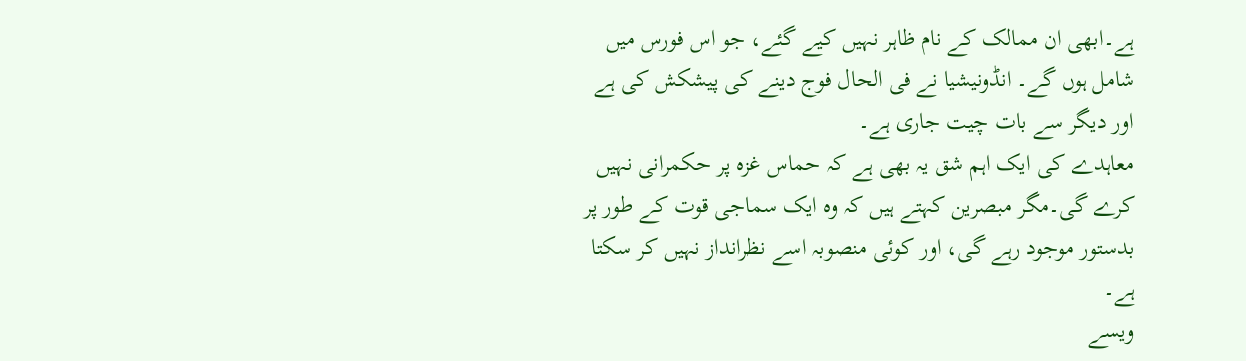ہے۔ابھی ان ممالک کے نام ظاہر نہیں کیے گئے، جو اس فورس میں شامل ہوں گے۔ انڈونیشیا نے فی الحال فوج دینے کی پیشکش کی ہے اور دیگر سے بات چیت جاری ہے۔
معاہدے کی ایک اہم شق یہ بھی ہے کہ حماس غزہ پر حکمرانی نہیں کرے گی۔مگر مبصرین کہتے ہیں کہ وہ ایک سماجی قوت کے طور پر بدستور موجود رہے گی، اور کوئی منصوبہ اسے نظرانداز نہیں کر سکتا ہے۔
ویسے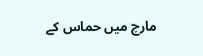مارچ میں حماس کے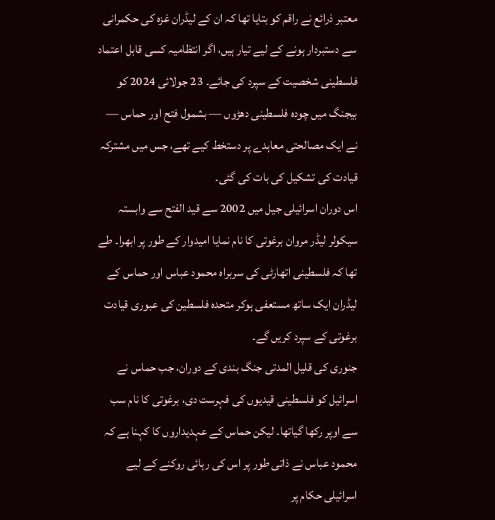معتبر ذرائع نے راقم کو بتایا تھا کہ ان کے لیڈران غزہ کی حکمرانی سے دستبردار ہونے کے لیے تیار ہیں، اگر انتظامیہ کسی قابل اعتماد فلسطینی شخصیت کے سپرد کی جائے۔ 23 جولائی 2024 کو بیجنگ میں چودہ فلسطینی دھڑوں — بشمول فتح اور حماس — نے ایک مصالحتی معاہدے پر دستخط کیے تھے، جس میں مشترکہ قیادت کی تشکیل کی بات کی گئی۔
اس دوران اسرائیلی جیل میں 2002 سے قید الفتح سے وابستہ سیکولر لیڈر مروان برغوتی کا نام نمایا امیدوار کے طور پر ابھرا۔ طے تھا کہ فلسطینی اتھارٹی کی سربراہ محمود عباس اور حماس کے لیڈران ایک ساتھ مستعفی ہوکر متحدہ فلسطین کی عبوری قیادت برغوتی کے سپرد کریں گے۔
جنوری کی قلیل المدتی جنگ بندی کے دوران، جب حماس نے اسرائیل کو فلسطینی قیدیوں کی فہرست دی، برغوتی کا نام سب سے اوپر رکھا گیاتھا۔ لیکن حماس کے عہدیداروں کا کہنا ہے کہ محمود عباس نے ذاتی طور پر اس کی رہائی روکنے کے لیے اسرائیلی حکام پر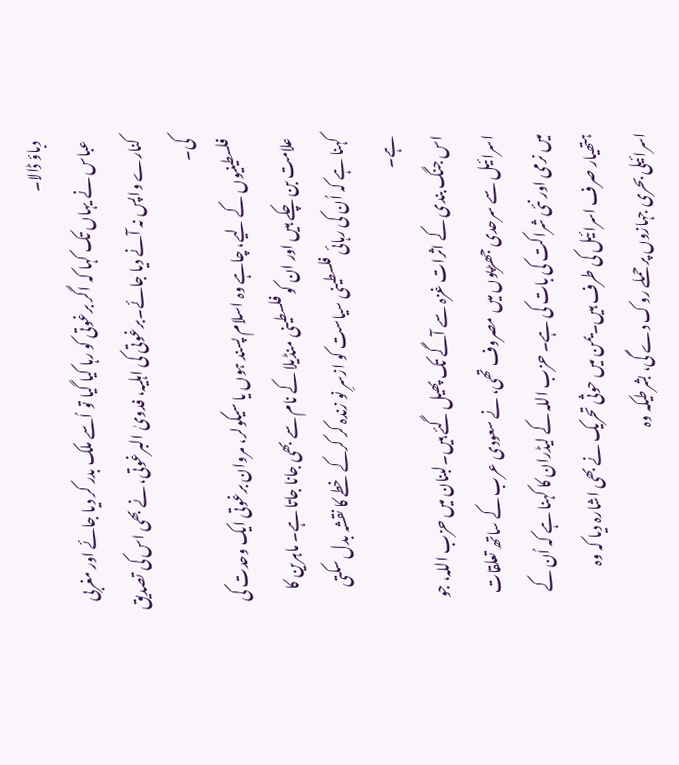دباؤ ڈالا۔
عباس نے یہاں تک کہا کہ اگر برغوتی کو رہا کیا گیا تو اُسے ملک بدر کر دیا جائے اور مغربی کنارے واپس نہ آنے دیا جائے۔برغوتی کی اہلیہ، فدویٰ البرغوتی، نے بھی اس کی تصدیق کی۔
فلسطینیوں کے لیے، چاہے وہ اسلام پسند ہوں یا سیکولر، مروان برغوتی ایک وحدت کی علامت بن چکے ہیں اور ان کو فلسطینی منڈیلا کے نام سے بھی جانا جاتا ہے۔ ماہرین کا کہنا ہے کہ اُن کی رہائی فلسطینی سیاست کو ازسرِ نو زندہ کر کرکے خطے کا نقشہ بدل سکتی ہے۔
اس جنگ بندی کے اثرات غزہ سے آگے تک پھیل گئے ہیں۔لبنان میں حزب اللہ، جو اسرائیل سے سرحدی جھڑپوں میں مصروف تھی، نے سعودی عرب کے ساتھ تعلقات میں نرمی اور نئی شراکت کی بات کی ہے۔ حزب اللہ کے لیڈران کا کہنا ہے کہ اُن کے ہتھیار صرف اسرائیل کی طرف ہیں۔یمن میں حوثی تحریک نے بھی اشارہ دیا کہ وہ اسرائیلی بحری جہازوں پر حملے روک دے گی، بشرطیکہ وہ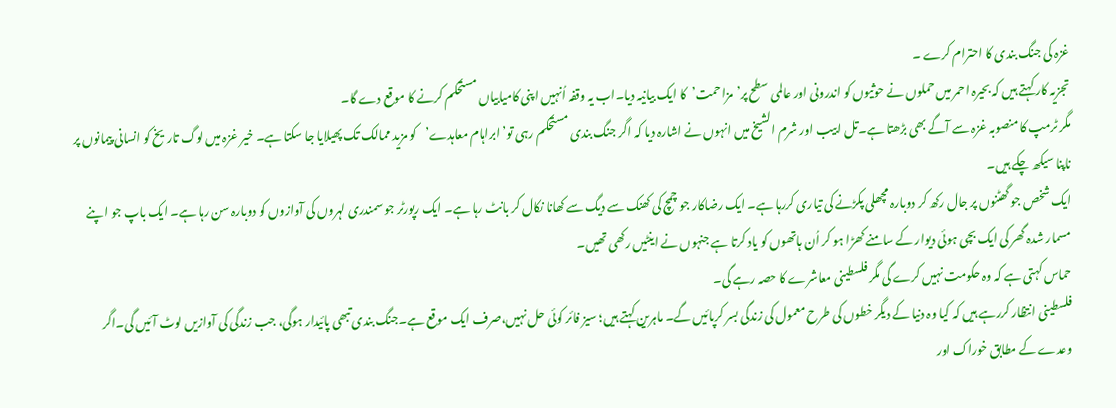غزہ کی جنگ بندی کا احترام کرے ۔
تجزیہ کار کہتے ہیں کہ بحیرہ احمر میں حملوں نے حوثیوں کو اندرونی اور عالمی سطح پر’مزاحمت’کا ایک بیانیہ دیا۔اب یہ وقفہ اُنہیں اپنی کامیابیاں مستحکم کرنے کا موقع دے گا۔
مگر ٹرمپ کا منصوبہ غزہ سے آگے بھی بڑھتا ہے۔تل ابیب اور شرم الشیخ میں انہوں نے اشارہ دیا کہ اگر جنگ بندی مستحکم رہی تو’ابراہام معاہدے’کو مزید ممالک تک پھیلایا جا سکتا ہے۔ خیر غزہ میں لوگ تاریخ کو انسانی پیمانوں پر ناپنا سیکھ چکے ہیں۔
ایک شخص جو گھٹنوں پر جال رکھ کر دوبارہ مچھلی پکڑنے کی تیاری کررہا ہے۔ ایک رضاکار جو چمچ کی کھنک سے دیگ سے کھانا نکال کر بانٹ رہا ہے۔ ایک رپورٹر جو سمندری لہروں کی آوازوں کو دوبارہ سن رہا ہے۔ ایک باپ جو ا پنے مسمار شدہ گھر کی ایک بچی ہوئی دیوار کے سامنے کھڑا ہو کر اُن ہاتھوں کو یاد کرتا ہے جنہوں نے اینٹیں رکھی تھیں۔
حماس کہتی ہے کہ وہ حکومت نہیں کرے گی مگر فلسطینی معاشرے کا حصہ رہے گی۔
فلسطینی انتظار کررہے ہیں کہ کیا وہ دنیا کے دیگر خطوں کی طرح معمول کی زندگی بسر کرپائیں گے۔ ماہرین کہتے ہیں؛ سیز فائر کوئی حل نہیں،صرف ایک موقع ہے۔جنگ بندی تبھی پائیدار ہوگی، جب زندگی کی آوازیں لوٹ آئیں گی۔اگر وعدے کے مطابق خوراک اور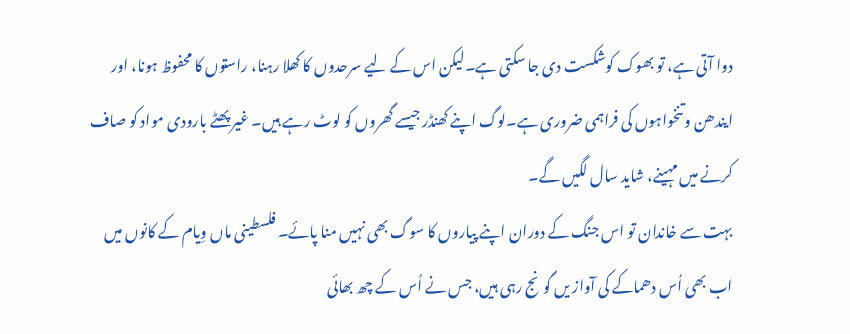دوا آتی ہے، تو بھوک کوشکست دی جا سکتی ہے۔لیکن اس کے لیے سرحدوں کا کھلا رہنا، راستوں کا محفوظ ہونا، اور ایندھن و تنخواہوں کی فراہمی ضروری ہے۔لوگ اپنے کھنڈر جیسے گھروں کو لوٹ رہے ہیں۔ غیر پھٹے بارودی مواد کو صاف کرنے میں مہینے، شاید سال لگیں گے۔
بہت سے خاندان تو اس جنگ کے دوران اپنے پیاروں کا سوگ بھی نہیں منا پائے۔ فلسطینی ماں وِیام کے کانوں میں اب بھی اُس دھماکے کی آواز یں گونج رہی ہیں، جس نے اُس کے چھ بھائی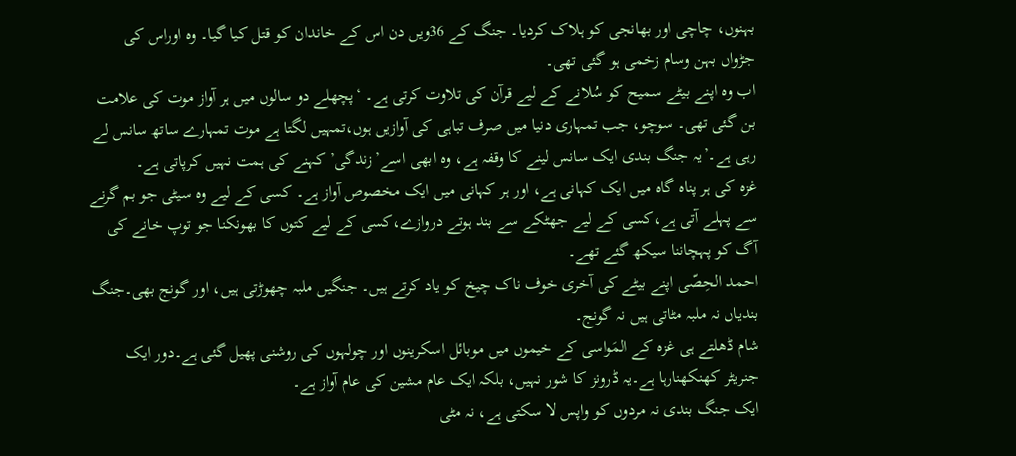بہنوں، چاچی اور بھانجی کو ہلاک کردیا۔ جنگ کے 36ویں دن اس کے خاندان کو قتل کیا گیا۔ وہ اوراس کی جڑواں بہن وسام زخمی ہو گئی تھی۔
اب وہ اپنے بیٹے سمیح کو سُلانے کے لیے قرآن کی تلاوت کرتی ہے۔ ‘پچھلے دو سالوں میں ہر آواز موت کی علامت بن گئی تھی۔ سوچو، جب تمہاری دنیا میں صرف تباہی کی آوازیں ہوں،تمہیں لگتا ہے موت تمہارے ساتھ سانس لے رہی ہے۔’یہ جنگ بندی ایک سانس لینے کا وقفہ ہے، وہ ابھی اسے’زندگی’کہنے کی ہمت نہیں کرپاتی ہے۔
غزہ کی ہر پناہ گاہ میں ایک کہانی ہے، اور ہر کہانی میں ایک مخصوص آواز ہے۔ کسی کے لیے وہ سیٹی جو بم گرنے سے پہلے آتی ہے،کسی کے لیے جھٹکے سے بند ہوتے دروازے،کسی کے لیے کتوں کا بھونکنا جو توپ خانے کی آگ کو پہچاننا سیکھ گئے تھے۔
احمد الحِصّی اپنے بیٹے کی آخری خوف ناک چیخ کو یاد کرتے ہیں۔ جنگیں ملبہ چھوڑتی ہیں، اور گونج بھی۔جنگ بندیاں نہ ملبہ مٹاتی ہیں نہ گونج۔
شام ڈھلتے ہی غزہ کے المَواسی کے خیموں میں موبائل اسکرینوں اور چولہوں کی روشنی پھیل گئی ہے۔دور ایک جنریٹر کھنکھنارہا ہے۔یہ ڈرونز کا شور نہیں، بلکہ ایک عام مشین کی عام آواز ہے۔
ایک جنگ بندی نہ مردوں کو واپس لا سکتی ہے، نہ مٹی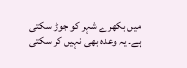میں بکھرے شہر کو جوڑ سکتی ہے۔ یہ وعدہ بھی نہیں کر سکتی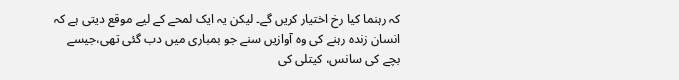کہ رہنما کیا رخ اختیار کریں گے۔ لیکن یہ ایک لمحے کے لیے موقع دیتی ہے کہ انسان زندہ رہنے کی وہ آوازیں سنے جو بمباری میں دب گئی تھی،جیسے بچے کی سانس، کیتلی کی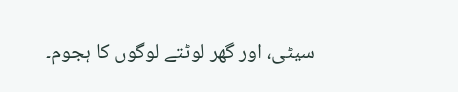سیٹی، اور گھر لوٹتے لوگوں کا ہجوم۔